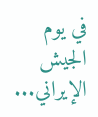في يوم الجيش الإيراني...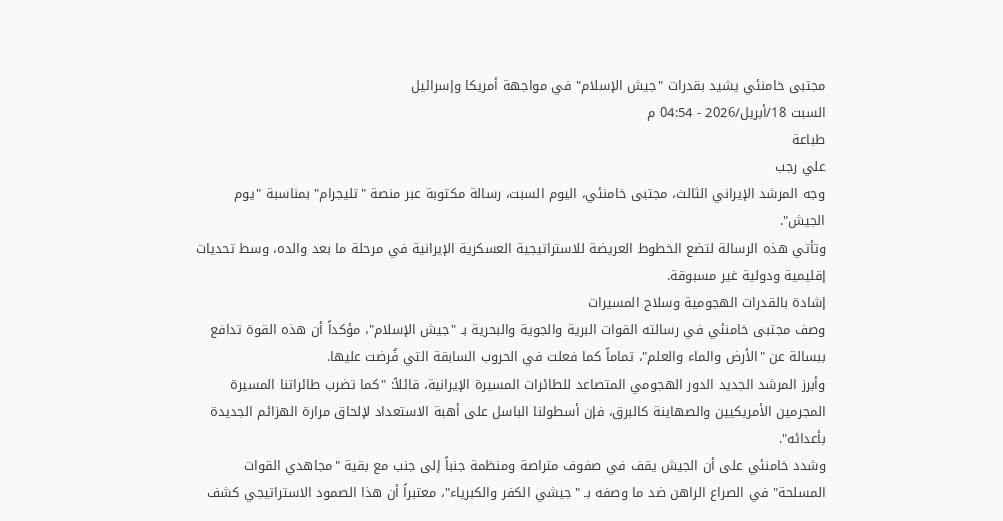مجتبى خامنئي يشيد بقدرات "جيش الإسلام" في مواجهة أمريكا وإسرائيل
السبت 18/أبريل/2026 - 04:54 م
طباعة
علي رجب
وجه المرشد الإيراني الثالث، مجتبى خامنئي، اليوم السبت، رسالة مكتوبة عبر منصة "تليجرام" بمناسبة "يوم الجيش".
وتأتي هذه الرسالة لتضع الخطوط العريضة للاستراتيجية العسكرية الإيرانية في مرحلة ما بعد والده، وسط تحديات إقليمية ودولية غير مسبوقة.
إشادة بالقدرات الهجومية وسلاح المسيرات
وصف مجتبى خامنئي في رسالته القوات البرية والجوية والبحرية بـ "جيش الإسلام"، مؤكداً أن هذه القوة تدافع ببسالة عن "الأرض والماء والعلم"، تماماً كما فعلت في الحروب السابقة التي فُرضت عليها.
وأبرز المرشد الجديد الدور الهجومي المتصاعد للطائرات المسيرة الإيرانية، قائلاً: "كما تضرب طائراتنا المسيرة المجرمين الأمريكيين والصهاينة كالبرق، فإن أسطولنا الباسل على أهبة الاستعداد لإلحاق مرارة الهزائم الجديدة بأعدائه".
وشدد خامنئي على أن الجيش يقف في صفوف متراصة ومنظمة جنباً إلى جنب مع بقية "مجاهدي القوات المسلحة" في الصراع الراهن ضد ما وصفه بـ "جيشي الكفر والكبرياء"، معتبراً أن هذا الصمود الاستراتيجي كشف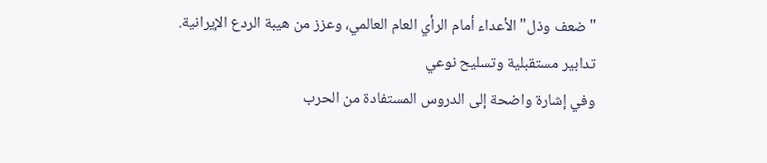"ضعف وذل" الأعداء أمام الرأي العام العالمي، وعزز من هيبة الردع الإيرانية.
تدابير مستقبلية وتسليح نوعي
وفي إشارة واضحة إلى الدروس المستفادة من الحرب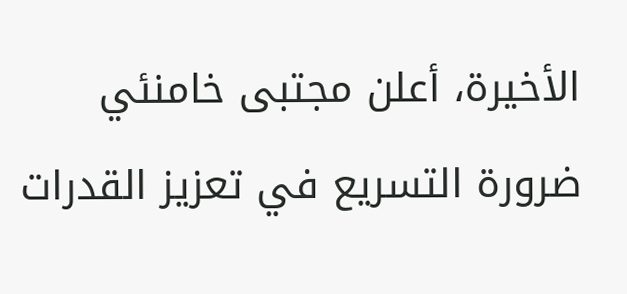الأخيرة، أعلن مجتبى خامنئي ضرورة التسريع في تعزيز القدرات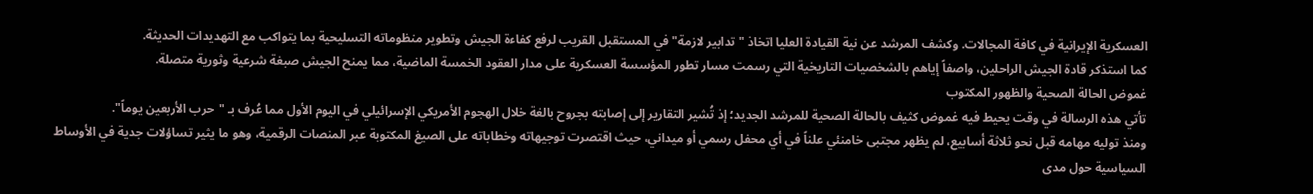العسكرية الإيرانية في كافة المجالات. وكشف المرشد عن نية القيادة العليا اتخاذ "تدابير لازمة" في المستقبل القريب لرفع كفاءة الجيش وتطوير منظوماته التسليحية بما يتواكب مع التهديدات الحديثة.
كما استذكر قادة الجيش الراحلين، واصفاً إياهم بالشخصيات التاريخية التي رسمت مسار تطور المؤسسة العسكرية على مدار العقود الخمسة الماضية، مما يمنح الجيش صبغة شرعية وثورية متصلة.
غموض الحالة الصحية والظهور المكتوب
تأتي هذه الرسالة في وقت يحيط فيه غموض كثيف بالحالة الصحية للمرشد الجديد؛ إذ تُشير التقارير إلى إصابته بجروح بالغة خلال الهجوم الأمريكي الإسرائيلي في اليوم الأول مما عُرف بـ "حرب الأربعين يوماً".
ومنذ توليه مهامه قبل نحو ثلاثة أسابيع، لم يظهر مجتبى خامنئي علناً في أي محفل رسمي أو ميداني، حيث اقتصرت توجيهاته وخطاباته على الصيغ المكتوبة عبر المنصات الرقمية، وهو ما يثير تساؤلات جدية في الأوساط السياسية حول مدى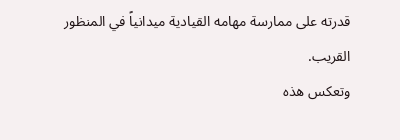قدرته على ممارسة مهامه القيادية ميدانياً في المنظور القريب.
وتعكس هذه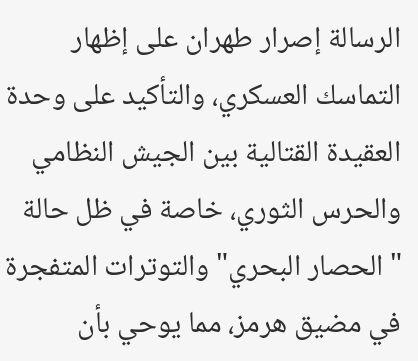الرسالة إصرار طهران على إظهار التماسك العسكري، والتأكيد على وحدة العقيدة القتالية بين الجيش النظامي والحرس الثوري، خاصة في ظل حالة "الحصار البحري" والتوترات المتفجرة في مضيق هرمز، مما يوحي بأن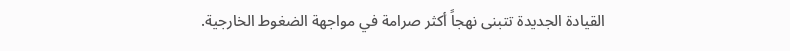القيادة الجديدة تتبنى نهجاً أكثر صرامة في مواجهة الضغوط الخارجية.